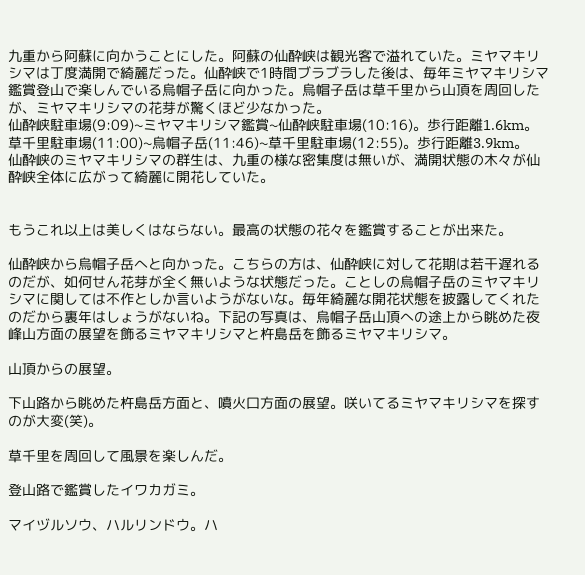九重から阿蘇に向かうことにした。阿蘇の仙酔峡は観光客で溢れていた。ミヤマキリシマは丁度満開で綺麗だった。仙酔峡で1時間ブラブラした後は、毎年ミヤマキリシマ鑑賞登山で楽しんでいる烏帽子岳に向かった。烏帽子岳は草千里から山頂を周回したが、ミヤマキリシマの花芽が驚くほど少なかった。
仙酔峡駐車場(9:09)~ミヤマキリシマ鑑賞~仙酔峡駐車場(10:16)。歩行距離1.6km。
草千里駐車場(11:00)~烏帽子岳(11:46)~草千里駐車場(12:55)。歩行距離3.9km。
仙酔峡のミヤマキリシマの群生は、九重の様な密集度は無いが、満開状態の木々が仙酔峡全体に広がって綺麗に開花していた。


もうこれ以上は美しくはならない。最高の状態の花々を鑑賞することが出来た。

仙酔峡から烏帽子岳へと向かった。こちらの方は、仙酔峡に対して花期は若干遅れるのだが、如何せん花芽が全く無いような状態だった。ことしの烏帽子岳のミヤマキリシマに関しては不作としか言いようがないな。毎年綺麗な開花状態を披露してくれたのだから裏年はしょうがないね。下記の写真は、烏帽子岳山頂への途上から眺めた夜峰山方面の展望を飾るミヤマキリシマと杵島岳を飾るミヤマキリシマ。

山頂からの展望。

下山路から眺めた杵島岳方面と、噴火口方面の展望。咲いてるミヤマキリシマを探すのが大変(笑)。

草千里を周回して風景を楽しんだ。

登山路で鑑賞したイワカガミ。

マイヅルソウ、ハルリンドウ。ハ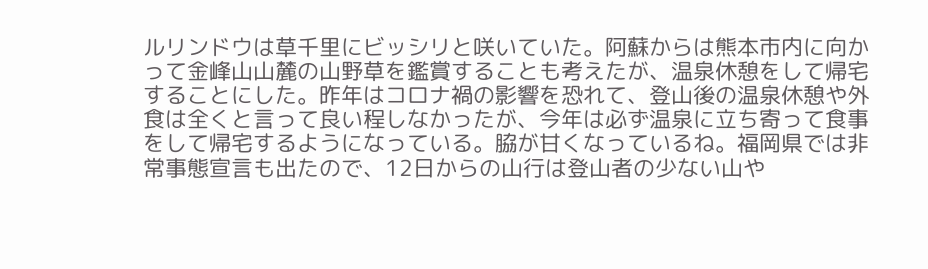ルリンドウは草千里にビッシリと咲いていた。阿蘇からは熊本市内に向かって金峰山山麓の山野草を鑑賞することも考えたが、温泉休憩をして帰宅することにした。昨年はコロナ禍の影響を恐れて、登山後の温泉休憩や外食は全くと言って良い程しなかったが、今年は必ず温泉に立ち寄って食事をして帰宅するようになっている。脇が甘くなっているね。福岡県では非常事態宣言も出たので、12日からの山行は登山者の少ない山や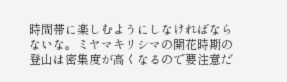時間帯に楽しむようにしなければならないな。ミヤマキリシマの開花時期の登山は密集度が高くなるので要注意だ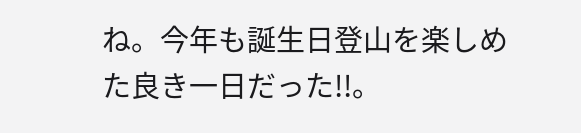ね。今年も誕生日登山を楽しめた良き一日だった!!。